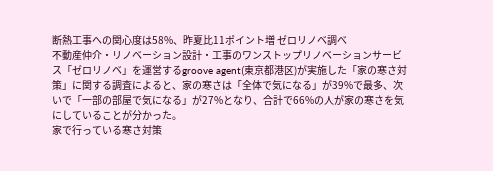断熱工事への関心度は58%、昨夏比11ポイント増 ゼロリノベ調べ
不動産仲介・リノベーション設計・工事のワンストップリノベーションサービス「ゼロリノベ」を運営するgroove agent(東京都港区)が実施した「家の寒さ対策」に関する調査によると、家の寒さは「全体で気になる」が39%で最多、次いで「一部の部屋で気になる」が27%となり、合計で66%の人が家の寒さを気にしていることが分かった。
家で行っている寒さ対策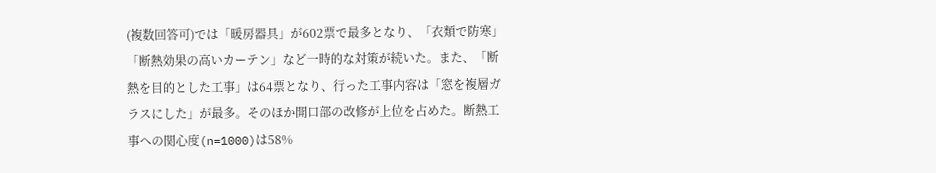(複数回答可)では「暖房器具」が602票で最多となり、「衣類で防寒」「断熱効果の高いカーテン」など一時的な対策が続いた。また、「断熱を目的とした工事」は64票となり、行った工事内容は「窓を複層ガラスにした」が最多。そのほか開口部の改修が上位を占めた。断熱工事への関心度(n=1000)は58%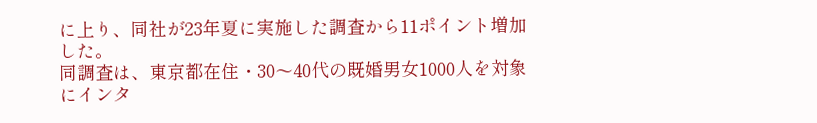に上り、同社が23年夏に実施した調査から11ポイント増加した。
同調査は、東京都在住・30〜40代の既婚男女1000人を対象にインタ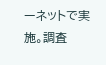ーネットで実施。調査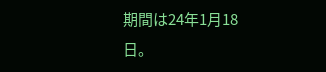期間は24年1月18日。